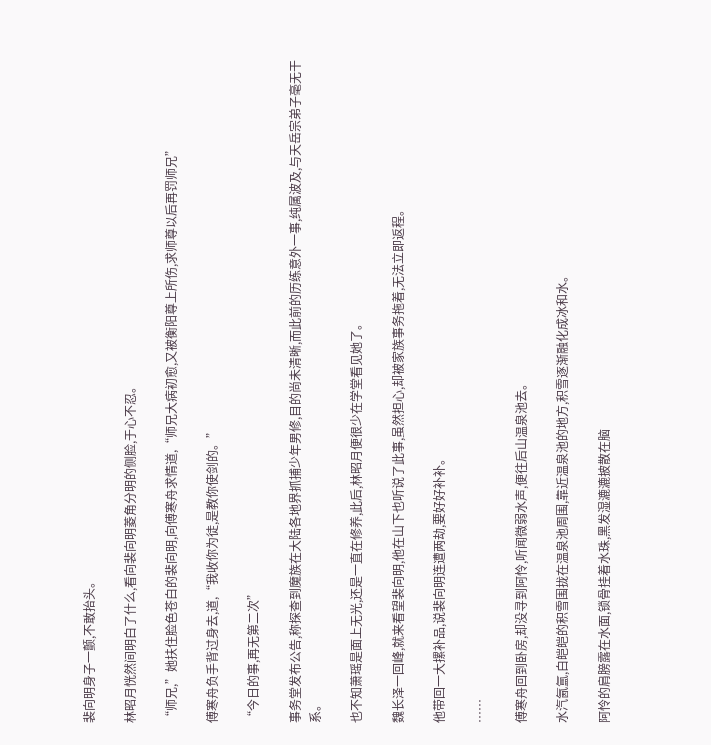裴向明身子一颤,不敢抬头。

林昭月恍然间明白了什么,看向裴向明菱角分明的侧脸,于心不忍。

“师兄,”她扶住脸色苍白的裴向明,向傅寒舟求情道,“师兄大病初愈,又被衡阳尊上所伤,求师尊以后再罚师兄”

傅寒舟负手背过身去,道,“我收你为徒,是教你使剑的。”

“今日的事,再无第二次”

事务堂发布公告,称探查到魔族在大陆各地界抓捕少年男修,目的尚未清晰,而此前的历练意外一事,纯属波及,与天岳宗弟子毫无干系。

也不知萧瑶是面上无光,还是一直在修养,此后,林昭月便很少在学堂看见她了。

魏长泽一回峰,就来看望裴向明,他在山下也听说了此事,虽然担心,却被家族事务拖着,无法立即返程。

他带回一大摞补品,说裴向明连遭两劫,要好好补补。

……

傅寒舟回到卧房,却没寻到阿怜,听闻微弱水声,便往后山温泉池去。

水汽氤氲,白皑皑的积雪围拢在温泉池周围,靠近温泉池的地方,积雪逐渐融化成冰和水。

阿怜的肩膀露在水面,锁骨挂着水珠,黑发湿漉漉披散在脑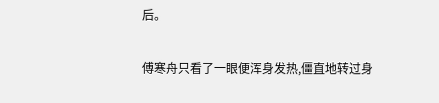后。

傅寒舟只看了一眼便浑身发热,僵直地转过身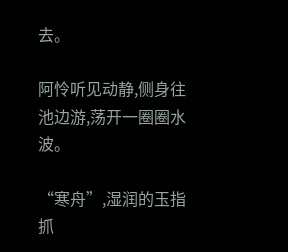去。

阿怜听见动静,侧身往池边游,荡开一圈圈水波。

“寒舟”,湿润的玉指抓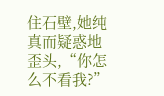住石壁,她纯真而疑惑地歪头,“你怎么不看我?”